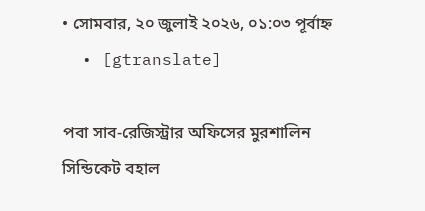• সোমবার, ২০ জুলাই ২০২৬, ০১:০৩ পূর্বাহ্ন
  • [gtranslate]

পবা সাব-রেজিস্ট্রার অফিসের মুরশালিন সিন্ডিকেট বহাল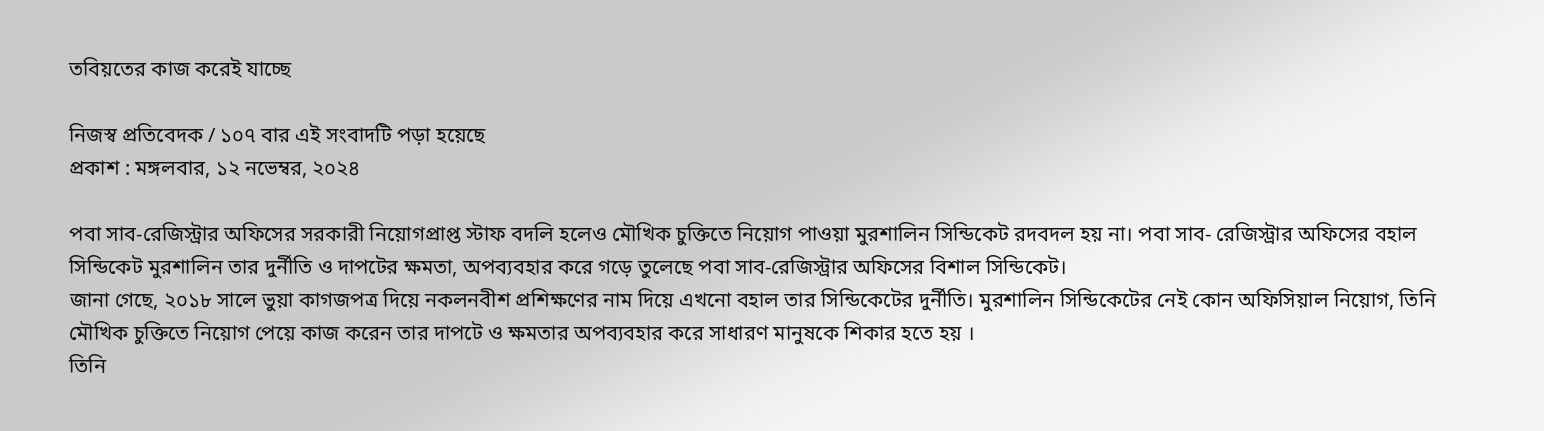তবিয়তের কাজ করেই যাচ্ছে

নিজস্ব প্রতিবেদক / ১০৭ বার এই সংবাদটি পড়া হয়েছে
প্রকাশ : মঙ্গলবার, ১২ নভেম্বর, ২০২৪

পবা সাব-রেজিস্ট্রার অফিসের সরকারী নিয়োগপ্রাপ্ত স্টাফ বদলি হলেও মৌখিক চুক্তিতে নিয়োগ পাওয়া মুরশালিন সিন্ডিকেট রদবদল হয় না। পবা সাব- রেজিস্ট্রার অফিসের বহাল সিন্ডিকেট মুরশালিন তার দুর্নীতি ও দাপটের ক্ষমতা, অপব্যবহার করে গড়ে তুলেছে পবা সাব-রেজিস্ট্রার অফিসের বিশাল সিন্ডিকেট।
জানা গেছে, ২০১৮ সালে ভুয়া কাগজপত্র দিয়ে নকলনবীশ প্রশিক্ষণের নাম দিয়ে এখনো বহাল তার সিন্ডিকেটের দুর্নীতি। মুরশালিন সিন্ডিকেটের নেই কোন অফিসিয়াল নিয়োগ, তিনি মৌখিক চুক্তিতে নিয়োগ পেয়ে কাজ করেন তার দাপটে ও ক্ষমতার অপব্যবহার করে সাধারণ মানুষকে শিকার হতে হয় ।
তিনি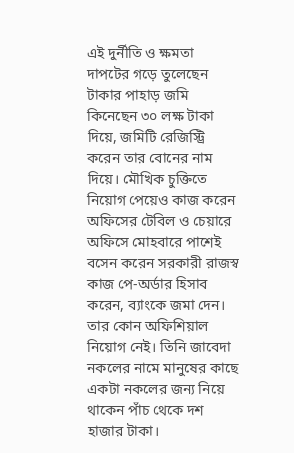এই দুর্নীতি ও ক্ষমতা দাপটের গড়ে তুলেছেন টাকার পাহাড় জমি কিনেছেন ৩০ লক্ষ টাকা দিয়ে, জমিটি রেজিস্ট্রি করেন তার বোনের নাম দিয়ে। মৌখিক চুক্তিতে নিয়োগ পেয়েও কাজ করেন অফিসের টেবিল ও চেয়ারে অফিসে মোহবারে পাশেই বসেন করেন সরকারী রাজস্ব কাজ পে-অর্ডার হিসাব করেন, ব্যাংকে জমা দেন। তার কোন অফিশিয়াল নিয়োগ নেই। তিনি জাবেদা নকলের নামে মানুষের কাছে একটা নকলের জন্য নিয়ে থাকেন পাঁচ থেকে দশ হাজার টাকা।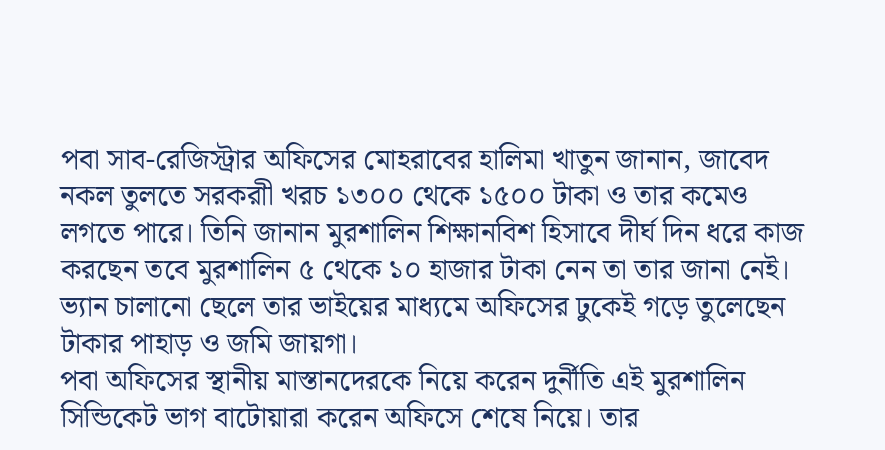পবা সাব-রেজিস্ট্রার অফিসের মোহরাবের হালিমা খাতুন জানান, জাবেদ নকল তুলতে সরকরাী খরচ ১৩০০ থেকে ১৫০০ টাকা ও তার কমেও লগতে পারে। তিনি জানান মুরশালিন শিক্ষানবিশ হিসাবে দীর্ঘ দিন ধরে কাজ করছেন তবে মুরশালিন ৫ থেকে ১০ হাজার টাকা নেন তা তার জানা নেই। ভ্যান চালানো ছেলে তার ভাইয়ের মাধ্যমে অফিসের ঢুকেই গড়ে তুলেছেন টাকার পাহাড় ও জমি জায়গা।
পবা অফিসের স্থানীয় মাস্তানদেরকে নিয়ে করেন দুর্নীতি এই মুরশালিন সিন্ডিকেট ভাগ বাটোয়ারা করেন অফিসে শেষে নিয়ে। তার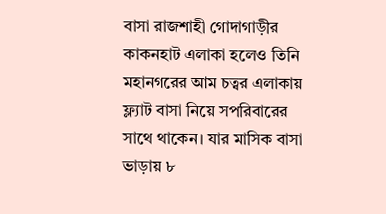বাসা রাজশাহী গোদাগাড়ীর কাকনহাট এলাকা হলেও তিনি মহানগরের আম চত্বর এলাকায় ফ্ল্যাট বাসা নিয়ে সপরিবারের সাথে থাকেন। যার মাসিক বাসা ভাড়ায় ৮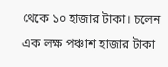থেকে ১০ হাজার টাকা। চলেন এক লক্ষ পঞ্চাশ হাজার টাকা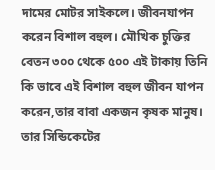দামের মোটর সাইকলে। জীবনযাপন করেন বিশাল বহুল। মৌখিক চুক্তির বেতন ৩০০ থেকে ৫০০ এই টাকায় তিনি কি ভাবে এই বিশাল বহুল জীবন যাপন করেন,তার বাবা একজন কৃষক মানুষ। তার সিন্ডিকেটের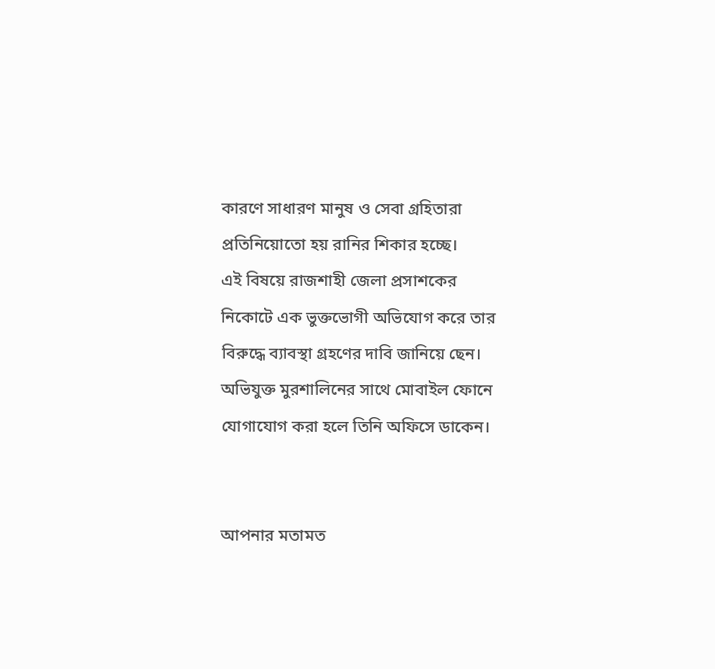কারণে সাধারণ মানুষ ও সেবা গ্রহিতারা প্রতিনিয়োতো হয় রানির শিকার হচ্ছে।
এই বিষয়ে রাজশাহী জেলা প্রসাশকের নিকোটে এক ভুক্তভোগী অভিযোগ করে তার বিরুদ্ধে ব্যাবস্থা গ্রহণের দাবি জানিয়ে ছেন। অভিযুক্ত মুরশালিনের সাথে মোবাইল ফোনে যোগাযোগ করা হলে তিনি অফিসে ডাকেন।


আপনার মতামত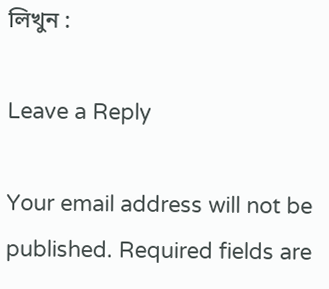লিখুন :

Leave a Reply

Your email address will not be published. Required fields are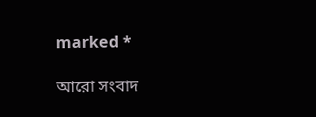marked *

আরো সংবাদ